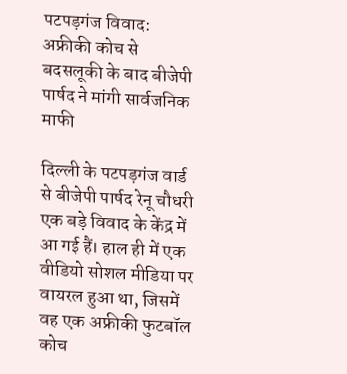पटपड़गंज विवाद: अफ्रीकी कोच से बदसलूकी के बाद बीजेपी पार्षद ने मांगी सार्वजनिक माफी

दिल्ली के पटपड़गंज वार्ड से बीजेपी पार्षद रेनू चौधरी एक बड़े विवाद के केंद्र में आ गई हैं। हाल ही में एक वीडियो सोशल मीडिया पर वायरल हुआ था, जिसमें वह एक अफ्रीकी फुटबॉल कोच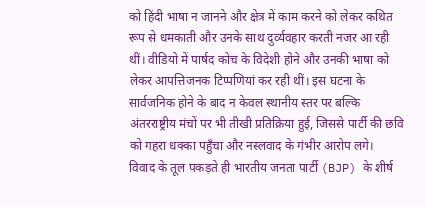को हिंदी भाषा न जानने और क्षेत्र में काम करने को लेकर कथित रूप से धमकाती और उनके साथ दुर्व्यवहार करती नजर आ रही थीं। वीडियो में पार्षद कोच के विदेशी होने और उनकी भाषा को लेकर आपत्तिजनक टिप्पणियां कर रही थीं। इस घटना के सार्वजनिक होने के बाद न केवल स्थानीय स्तर पर बल्कि अंतरराष्ट्रीय मंचों पर भी तीखी प्रतिक्रिया हुई, जिससे पार्टी की छवि को गहरा धक्का पहुँचा और नस्लवाद के गंभीर आरोप लगे।
विवाद के तूल पकड़ते ही भारतीय जनता पार्टी (BJP) के शीर्ष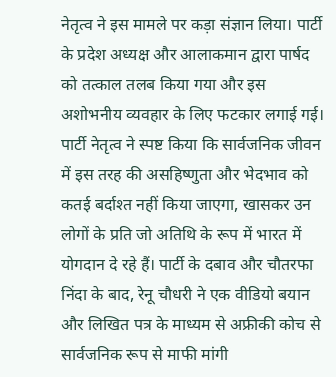नेतृत्व ने इस मामले पर कड़ा संज्ञान लिया। पार्टी के प्रदेश अध्यक्ष और आलाकमान द्वारा पार्षद को तत्काल तलब किया गया और इस अशोभनीय व्यवहार के लिए फटकार लगाई गई। पार्टी नेतृत्व ने स्पष्ट किया कि सार्वजनिक जीवन में इस तरह की असहिष्णुता और भेदभाव को कतई बर्दाश्त नहीं किया जाएगा, खासकर उन लोगों के प्रति जो अतिथि के रूप में भारत में योगदान दे रहे हैं। पार्टी के दबाव और चौतरफा निंदा के बाद, रेनू चौधरी ने एक वीडियो बयान और लिखित पत्र के माध्यम से अफ्रीकी कोच से सार्वजनिक रूप से माफी मांगी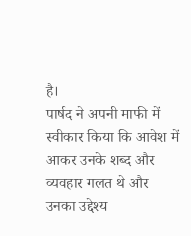है।
पार्षद ने अपनी माफी में स्वीकार किया कि आवेश में आकर उनके शब्द और व्यवहार गलत थे और उनका उद्देश्य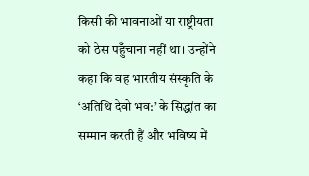किसी की भावनाओं या राष्ट्रीयता को ठेस पहुँचाना नहीं था। उन्होंने कहा कि वह भारतीय संस्कृति के ‘अतिथि देवो भव:’ के सिद्धांत का सम्मान करती हैं और भविष्य में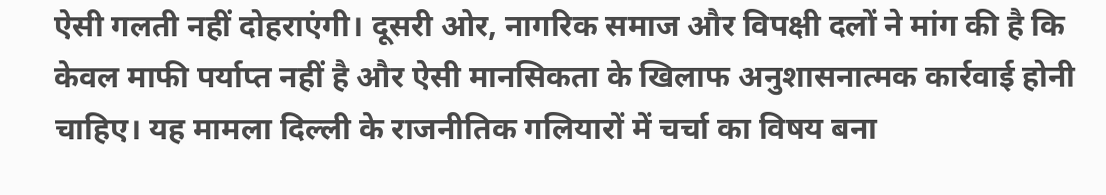ऐसी गलती नहीं दोहराएंगी। दूसरी ओर, नागरिक समाज और विपक्षी दलों ने मांग की है कि केवल माफी पर्याप्त नहीं है और ऐसी मानसिकता के खिलाफ अनुशासनात्मक कार्रवाई होनी चाहिए। यह मामला दिल्ली के राजनीतिक गलियारों में चर्चा का विषय बना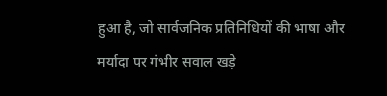हुआ है, जो सार्वजनिक प्रतिनिधियों की भाषा और मर्यादा पर गंभीर सवाल खड़े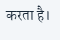करता है।